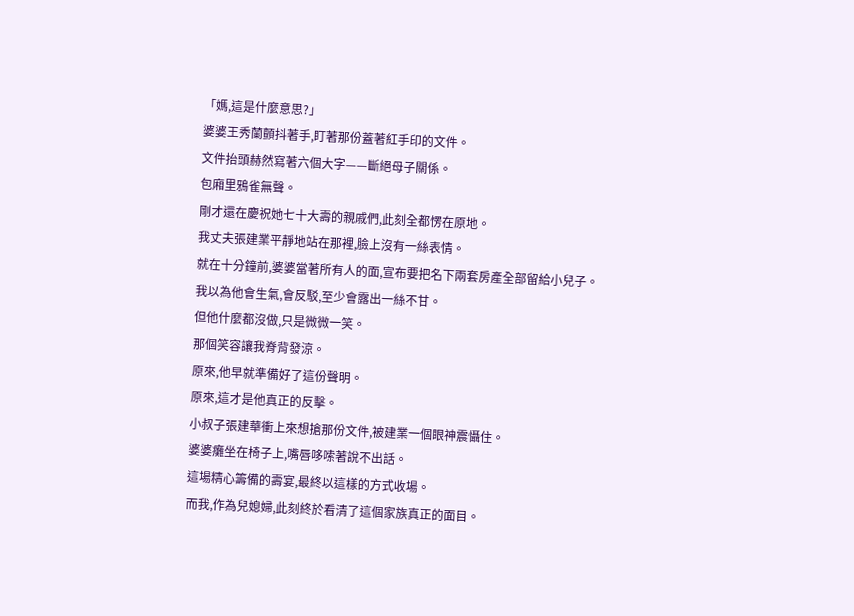「媽,這是什麼意思?」
婆婆王秀蘭顫抖著手,盯著那份蓋著紅手印的文件。
文件抬頭赫然寫著六個大字——斷絕母子關係。
包廂里鴉雀無聲。
剛才還在慶祝她七十大壽的親戚們,此刻全都愣在原地。
我丈夫張建業平靜地站在那裡,臉上沒有一絲表情。
就在十分鐘前,婆婆當著所有人的面,宣布要把名下兩套房產全部留給小兒子。
我以為他會生氣,會反駁,至少會露出一絲不甘。
但他什麼都沒做,只是微微一笑。
那個笑容讓我脊背發涼。
原來,他早就準備好了這份聲明。
原來,這才是他真正的反擊。
小叔子張建華衝上來想搶那份文件,被建業一個眼神震懾住。
婆婆癱坐在椅子上,嘴唇哆嗦著說不出話。
這場精心籌備的壽宴,最終以這樣的方式收場。
而我,作為兒媳婦,此刻終於看清了這個家族真正的面目。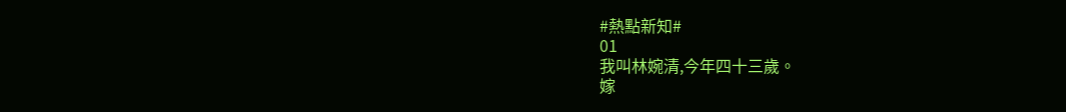#熱點新知#
01
我叫林婉清,今年四十三歲。
嫁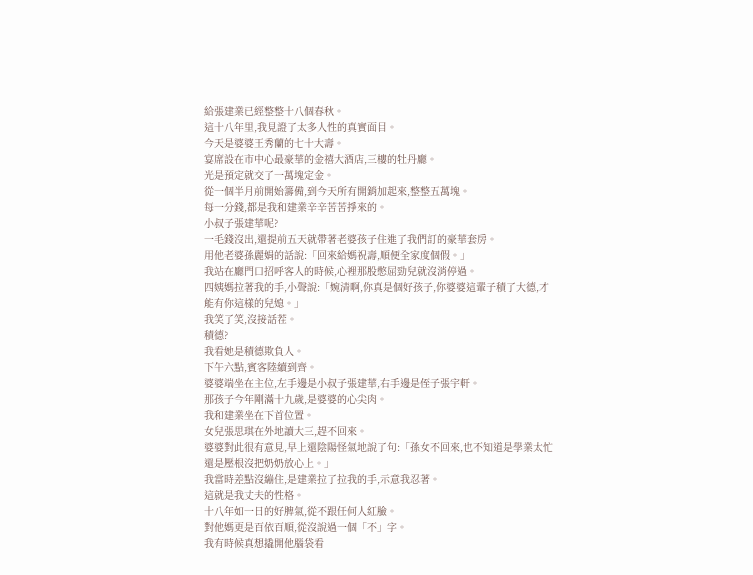給張建業已經整整十八個春秋。
這十八年里,我見證了太多人性的真實面目。
今天是婆婆王秀蘭的七十大壽。
宴席設在市中心最豪華的金禧大酒店,三樓的牡丹廳。
光是預定就交了一萬塊定金。
從一個半月前開始籌備,到今天所有開銷加起來,整整五萬塊。
每一分錢,都是我和建業辛辛苦苦掙來的。
小叔子張建華呢?
一毛錢沒出,還提前五天就帶著老婆孩子住進了我們訂的豪華套房。
用他老婆孫麗娟的話說:「回來給媽祝壽,順便全家度個假。」
我站在廳門口招呼客人的時候,心裡那股憋屈勁兒就沒消停過。
四姨媽拉著我的手,小聲說:「婉清啊,你真是個好孩子,你婆婆這輩子積了大德,才能有你這樣的兒媳。」
我笑了笑,沒接話茬。
積德?
我看她是積德欺負人。
下午六點,賓客陸續到齊。
婆婆端坐在主位,左手邊是小叔子張建華,右手邊是侄子張宇軒。
那孩子今年剛滿十九歲,是婆婆的心尖肉。
我和建業坐在下首位置。
女兒張思琪在外地讀大三,趕不回來。
婆婆對此很有意見,早上還陰陽怪氣地說了句:「孫女不回來,也不知道是學業太忙還是壓根沒把奶奶放心上。」
我當時差點沒繃住,是建業拉了拉我的手,示意我忍著。
這就是我丈夫的性格。
十八年如一日的好脾氣,從不跟任何人紅臉。
對他媽更是百依百順,從沒說過一個「不」字。
我有時候真想撬開他腦袋看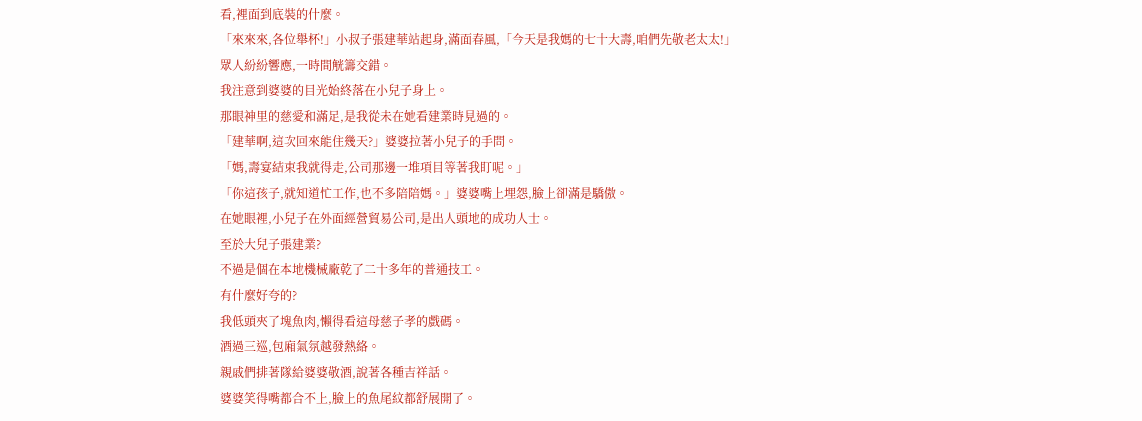看,裡面到底裝的什麼。
「來來來,各位舉杯!」小叔子張建華站起身,滿面春風,「今天是我媽的七十大壽,咱們先敬老太太!」
眾人紛紛響應,一時間觥籌交錯。
我注意到婆婆的目光始終落在小兒子身上。
那眼神里的慈愛和滿足,是我從未在她看建業時見過的。
「建華啊,這次回來能住幾天?」婆婆拉著小兒子的手問。
「媽,壽宴結束我就得走,公司那邊一堆項目等著我盯呢。」
「你這孩子,就知道忙工作,也不多陪陪媽。」婆婆嘴上埋怨,臉上卻滿是驕傲。
在她眼裡,小兒子在外面經營貿易公司,是出人頭地的成功人士。
至於大兒子張建業?
不過是個在本地機械廠乾了二十多年的普通技工。
有什麼好夸的?
我低頭夾了塊魚肉,懶得看這母慈子孝的戲碼。
酒過三巡,包廂氣氛越發熱絡。
親戚們排著隊給婆婆敬酒,說著各種吉祥話。
婆婆笑得嘴都合不上,臉上的魚尾紋都舒展開了。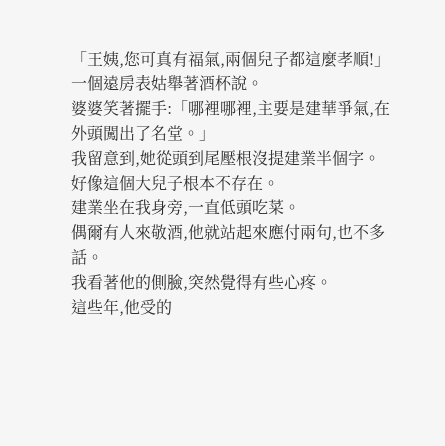「王姨,您可真有福氣,兩個兒子都這麼孝順!」一個遠房表姑舉著酒杯說。
婆婆笑著擺手:「哪裡哪裡,主要是建華爭氣,在外頭闖出了名堂。」
我留意到,她從頭到尾壓根沒提建業半個字。
好像這個大兒子根本不存在。
建業坐在我身旁,一直低頭吃菜。
偶爾有人來敬酒,他就站起來應付兩句,也不多話。
我看著他的側臉,突然覺得有些心疼。
這些年,他受的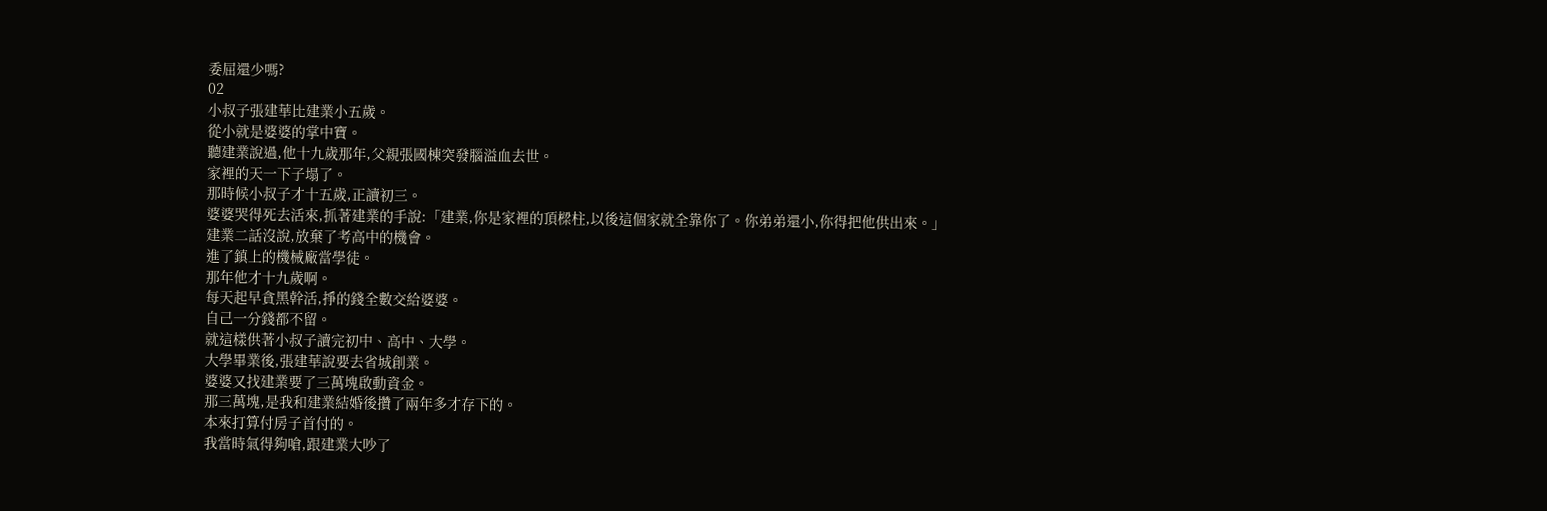委屈還少嗎?
02
小叔子張建華比建業小五歲。
從小就是婆婆的掌中寶。
聽建業說過,他十九歲那年,父親張國棟突發腦溢血去世。
家裡的天一下子塌了。
那時候小叔子才十五歲,正讀初三。
婆婆哭得死去活來,抓著建業的手說:「建業,你是家裡的頂樑柱,以後這個家就全靠你了。你弟弟還小,你得把他供出來。」
建業二話沒說,放棄了考高中的機會。
進了鎮上的機械廠當學徒。
那年他才十九歲啊。
每天起早貪黑幹活,掙的錢全數交給婆婆。
自己一分錢都不留。
就這樣供著小叔子讀完初中、高中、大學。
大學畢業後,張建華說要去省城創業。
婆婆又找建業要了三萬塊啟動資金。
那三萬塊,是我和建業結婚後攢了兩年多才存下的。
本來打算付房子首付的。
我當時氣得夠嗆,跟建業大吵了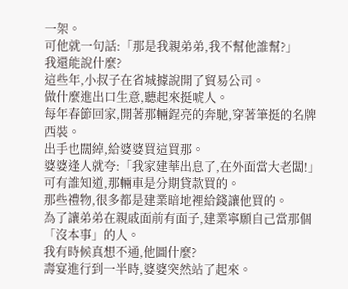一架。
可他就一句話:「那是我親弟弟,我不幫他誰幫?」
我還能說什麼?
這些年,小叔子在省城據說開了貿易公司。
做什麼進出口生意,聽起來挺唬人。
每年春節回家,開著那輛鋥亮的奔馳,穿著筆挺的名牌西裝。
出手也闊綽,給婆婆買這買那。
婆婆逢人就夸:「我家建華出息了,在外面當大老闆!」
可有誰知道,那輛車是分期貸款買的。
那些禮物,很多都是建業暗地裡給錢讓他買的。
為了讓弟弟在親戚面前有面子,建業寧願自己當那個「沒本事」的人。
我有時候真想不通,他圖什麼?
壽宴進行到一半時,婆婆突然站了起來。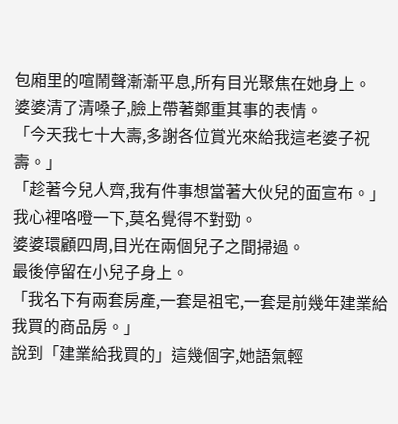包廂里的喧鬧聲漸漸平息,所有目光聚焦在她身上。
婆婆清了清嗓子,臉上帶著鄭重其事的表情。
「今天我七十大壽,多謝各位賞光來給我這老婆子祝壽。」
「趁著今兒人齊,我有件事想當著大伙兒的面宣布。」
我心裡咯噔一下,莫名覺得不對勁。
婆婆環顧四周,目光在兩個兒子之間掃過。
最後停留在小兒子身上。
「我名下有兩套房產,一套是祖宅,一套是前幾年建業給我買的商品房。」
說到「建業給我買的」這幾個字,她語氣輕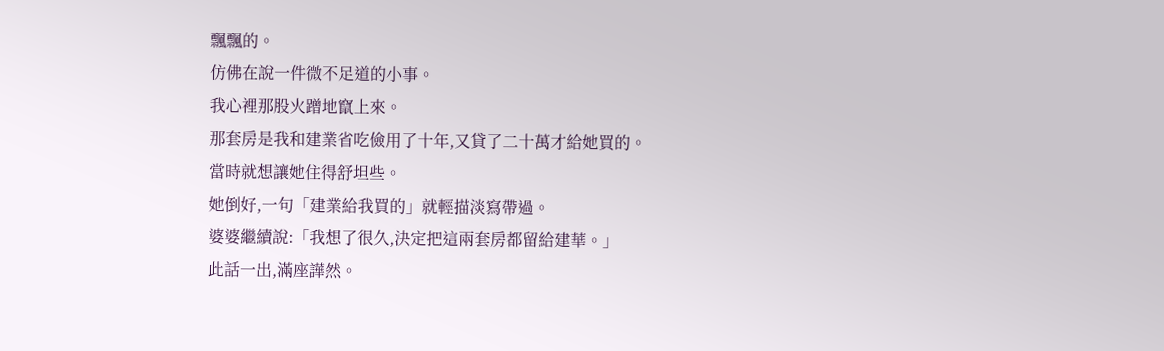飄飄的。
仿佛在說一件微不足道的小事。
我心裡那股火蹭地竄上來。
那套房是我和建業省吃儉用了十年,又貸了二十萬才給她買的。
當時就想讓她住得舒坦些。
她倒好,一句「建業給我買的」就輕描淡寫帶過。
婆婆繼續說:「我想了很久,決定把這兩套房都留給建華。」
此話一出,滿座譁然。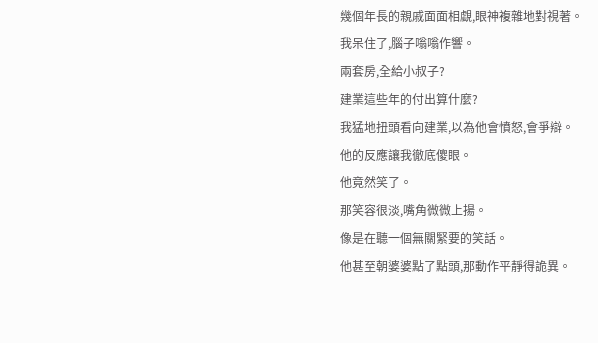幾個年長的親戚面面相覷,眼神複雜地對視著。
我呆住了,腦子嗡嗡作響。
兩套房,全給小叔子?
建業這些年的付出算什麼?
我猛地扭頭看向建業,以為他會憤怒,會爭辯。
他的反應讓我徹底傻眼。
他竟然笑了。
那笑容很淡,嘴角微微上揚。
像是在聽一個無關緊要的笑話。
他甚至朝婆婆點了點頭,那動作平靜得詭異。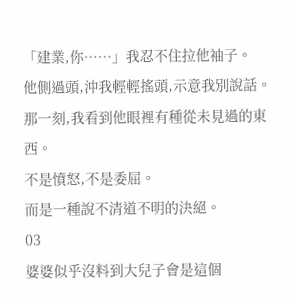「建業,你……」我忍不住拉他袖子。
他側過頭,沖我輕輕搖頭,示意我別說話。
那一刻,我看到他眼裡有種從未見過的東西。
不是憤怒,不是委屈。
而是一種說不清道不明的決絕。
03
婆婆似乎沒料到大兒子會是這個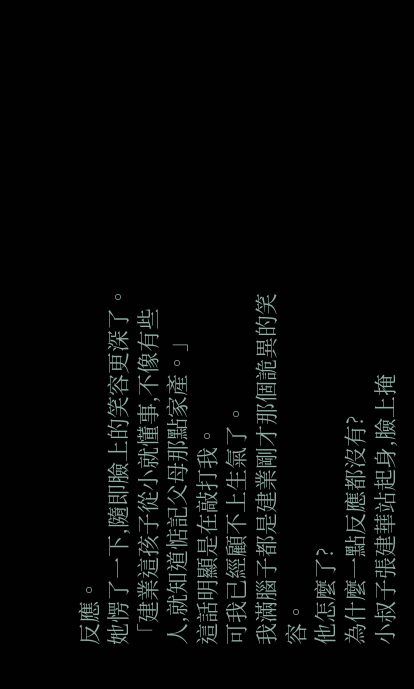反應。
她愣了一下,隨即臉上的笑容更深了。
「建業這孩子從小就懂事,不像有些人,就知道惦記父母那點家產。」
這話明顯是在敲打我。
可我已經顧不上生氣了。
我滿腦子都是建業剛才那個詭異的笑容。
他怎麼了?
為什麼一點反應都沒有?
小叔子張建華站起身,臉上掩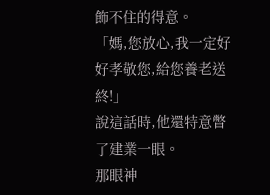飾不住的得意。
「媽,您放心,我一定好好孝敬您,給您養老送終!」
說這話時,他還特意瞥了建業一眼。
那眼神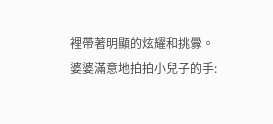裡帶著明顯的炫耀和挑釁。
婆婆滿意地拍拍小兒子的手: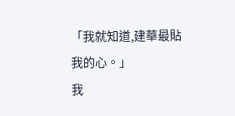「我就知道,建華最貼我的心。」
我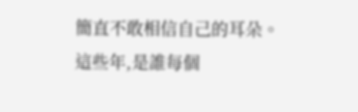簡直不敢相信自己的耳朵。
這些年,是誰每個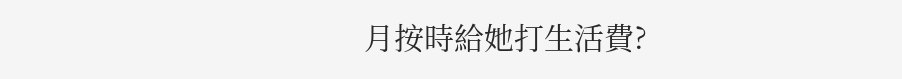月按時給她打生活費?